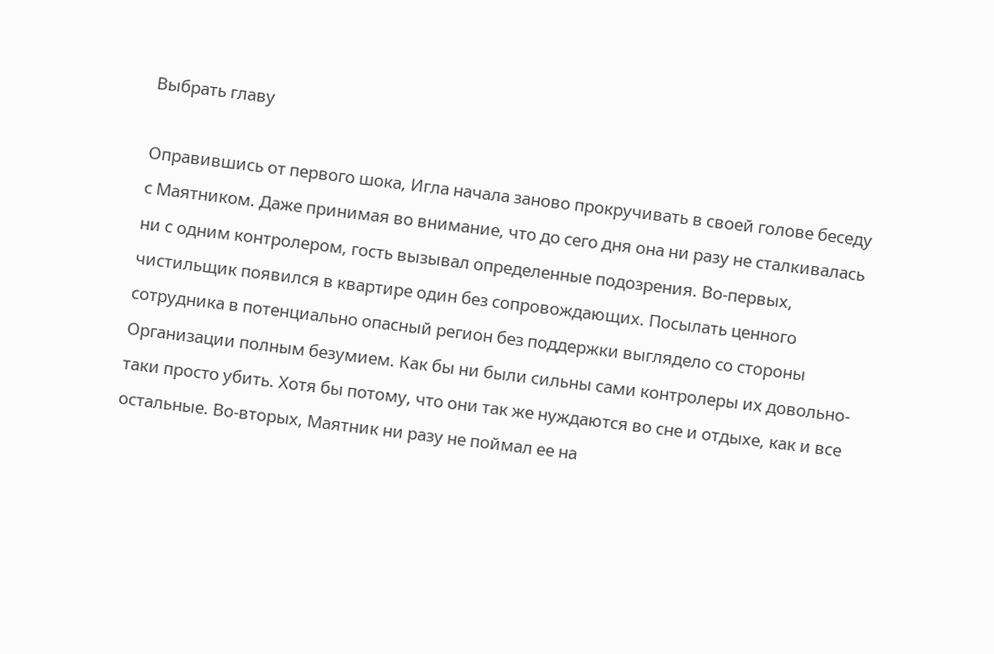Выбрать главу

Оправившись от первого шока, Игла начала заново прокручивать в своей голове беседу с Маятником. Даже принимая во внимание, что до сего дня она ни разу не сталкивалась ни с одним контролером, гость вызывал определенные подозрения. Во-первых, чистильщик появился в квартире один без сопровождающих. Посылать ценного сотрудника в потенциально опасный регион без поддержки выглядело со стороны Организации полным безумием. Как бы ни были сильны сами контролеры их довольно-таки просто убить. Хотя бы потому, что они так же нуждаются во сне и отдыхе, как и все остальные. Во-вторых, Маятник ни разу не поймал ее на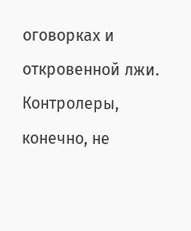оговорках и откровенной лжи. Контролеры, конечно, не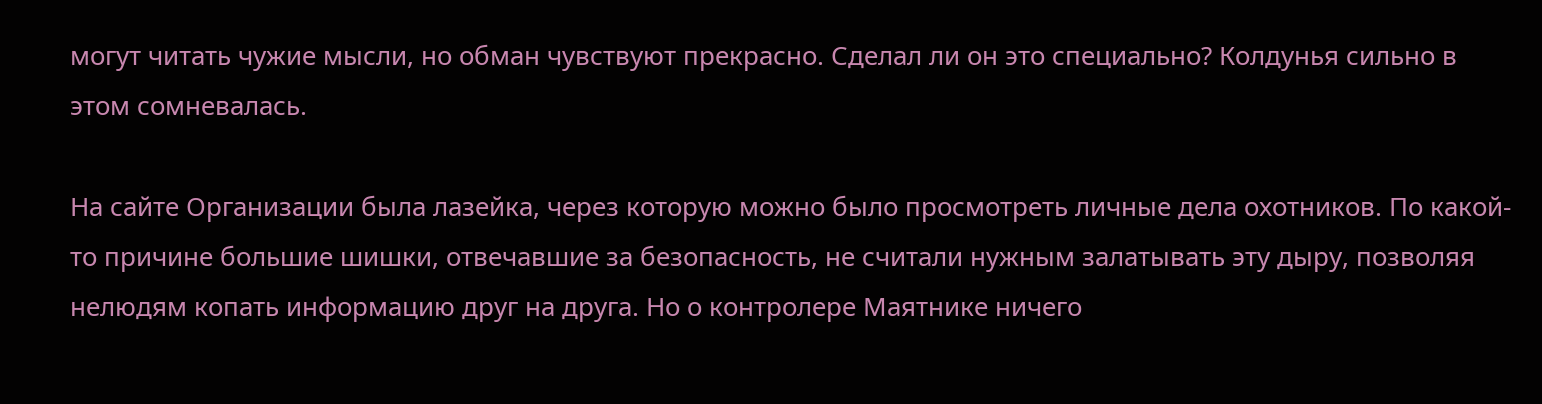могут читать чужие мысли, но обман чувствуют прекрасно. Сделал ли он это специально? Колдунья сильно в этом сомневалась.

На сайте Организации была лазейка, через которую можно было просмотреть личные дела охотников. По какой-то причине большие шишки, отвечавшие за безопасность, не считали нужным залатывать эту дыру, позволяя нелюдям копать информацию друг на друга. Но о контролере Маятнике ничего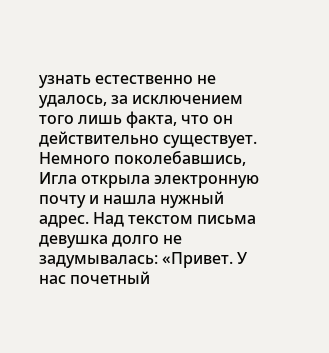узнать естественно не удалось, за исключением того лишь факта, что он действительно существует. Немного поколебавшись, Игла открыла электронную почту и нашла нужный адрес. Над текстом письма девушка долго не задумывалась: «Привет. У нас почетный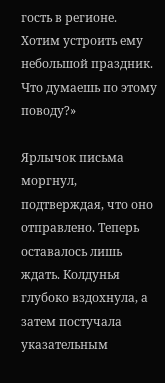гость в регионе. Хотим устроить ему небольшой праздник. Что думаешь по этому поводу?»

Ярлычок письма моргнул, подтверждая, что оно отправлено. Теперь оставалось лишь ждать. Колдунья глубоко вздохнула, а затем постучала указательным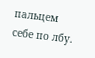пальцем себе по лбу.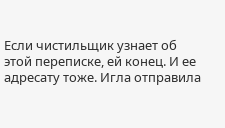Если чистильщик узнает об этой переписке, ей конец. И ее адресату тоже. Игла отправила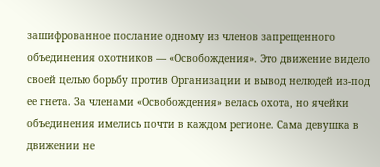зашифрованное послание одному из членов запрещенного объединения охотников — «Освобождения». Это движение видело своей целью борьбу против Организации и вывод нелюдей из-под ее гнета. За членами «Освобождения» велась охота, но ячейки объединения имелись почти в каждом регионе. Сама девушка в движении не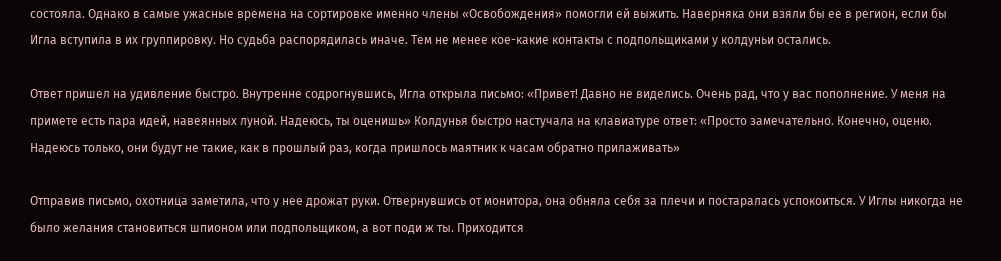состояла. Однако в самые ужасные времена на сортировке именно члены «Освобождения» помогли ей выжить. Наверняка они взяли бы ее в регион, если бы Игла вступила в их группировку. Но судьба распорядилась иначе. Тем не менее кое-какие контакты с подпольщиками у колдуньи остались.

Ответ пришел на удивление быстро. Внутренне содрогнувшись, Игла открыла письмо: «Привет! Давно не виделись. Очень рад, что у вас пополнение. У меня на примете есть пара идей, навеянных луной. Надеюсь, ты оценишь» Колдунья быстро настучала на клавиатуре ответ: «Просто замечательно. Конечно, оценю. Надеюсь только, они будут не такие, как в прошлый раз, когда пришлось маятник к часам обратно прилаживать»

Отправив письмо, охотница заметила, что у нее дрожат руки. Отвернувшись от монитора, она обняла себя за плечи и постаралась успокоиться. У Иглы никогда не было желания становиться шпионом или подпольщиком, а вот поди ж ты. Приходится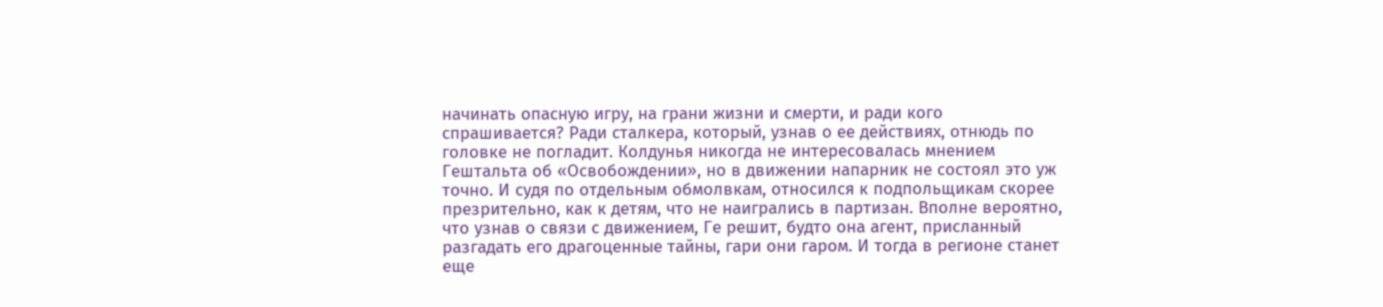начинать опасную игру, на грани жизни и смерти, и ради кого спрашивается? Ради сталкера, который, узнав о ее действиях, отнюдь по головке не погладит. Колдунья никогда не интересовалась мнением Гештальта об «Освобождении», но в движении напарник не состоял это уж точно. И судя по отдельным обмолвкам, относился к подпольщикам скорее презрительно, как к детям, что не наигрались в партизан. Вполне вероятно, что узнав о связи с движением, Ге решит, будто она агент, присланный разгадать его драгоценные тайны, гари они гаром. И тогда в регионе станет еще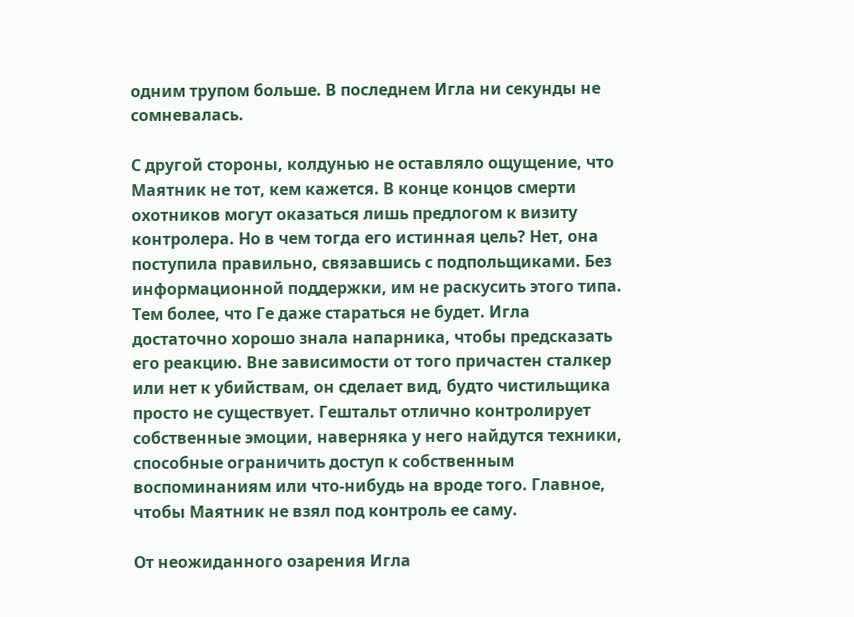одним трупом больше. В последнем Игла ни секунды не сомневалась.

С другой стороны, колдунью не оставляло ощущение, что Маятник не тот, кем кажется. В конце концов смерти охотников могут оказаться лишь предлогом к визиту контролера. Но в чем тогда его истинная цель? Нет, она поступила правильно, связавшись с подпольщиками. Без информационной поддержки, им не раскусить этого типа. Тем более, что Ге даже стараться не будет. Игла достаточно хорошо знала напарника, чтобы предсказать его реакцию. Вне зависимости от того причастен сталкер или нет к убийствам, он сделает вид, будто чистильщика просто не существует. Гештальт отлично контролирует собственные эмоции, наверняка у него найдутся техники, способные ограничить доступ к собственным воспоминаниям или что-нибудь на вроде того. Главное, чтобы Маятник не взял под контроль ее саму.

От неожиданного озарения Игла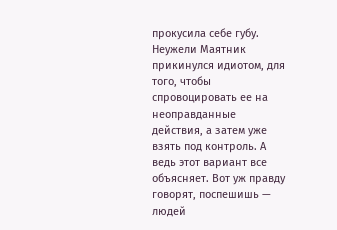прокусила себе губу. Неужели Маятник прикинулся идиотом, для того, чтобы спровоцировать ее на неоправданные действия, а затем уже взять под контроль. А ведь этот вариант все объясняет. Вот уж правду говорят, поспешишь — людей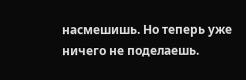насмешишь. Но теперь уже ничего не поделаешь.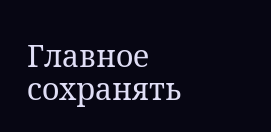Главное сохранять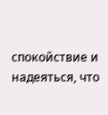спокойствие и надеяться, что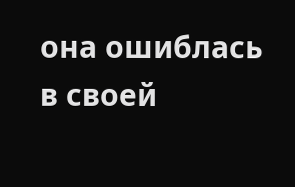она ошиблась в своей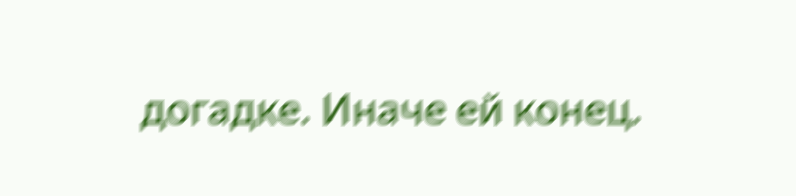догадке. Иначе ей конец.